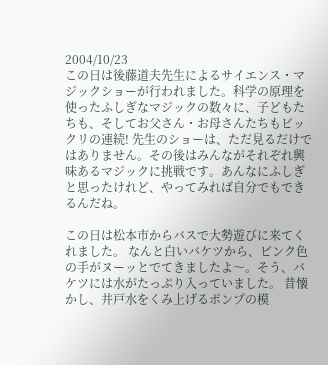2004/10/23
この日は後藤道夫先生によるサイエンス・マジックショーが行われました。科学の原理を使ったふしぎなマジックの数々に、子どもたちも、そしてお父さん・お母さんたちもビックリの連続! 先生のショーは、ただ見るだけではありません。その後はみんながそれぞれ興味あるマジックに挑戦です。あんなにふしぎと思ったけれど、やってみれば自分でもできるんだね。

この日は松本市からバスで大勢遊びに来てくれました。 なんと白いバケツから、ピンク色の手がヌーッとでてきましたよ〜。そう、バケツには水がたっぷり入っていました。 昔懐かし、井戸水をくみ上げるポンプの模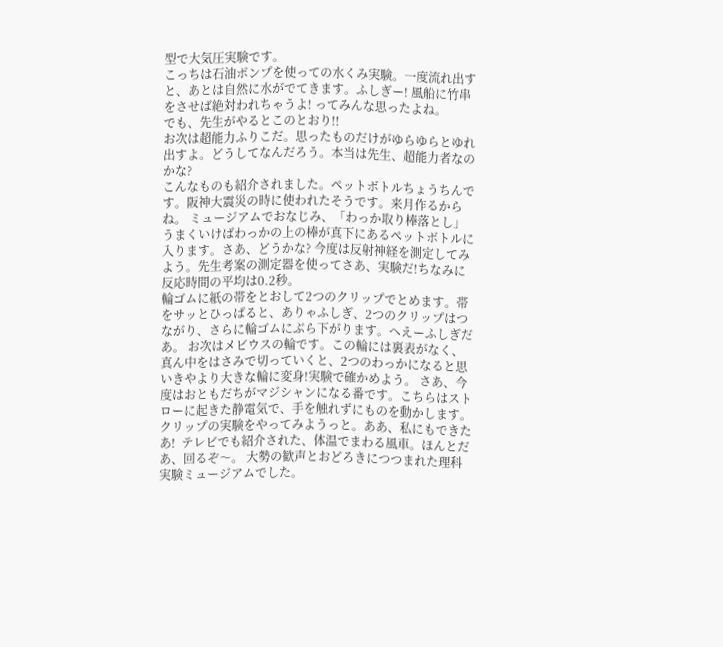型で大気圧実験です。
こっちは石油ポンプを使っての水くみ実験。一度流れ出すと、あとは自然に水がでてきます。ふしぎー! 風船に竹串をさせば絶対われちゃうよ! ってみんな思ったよね。
でも、先生がやるとこのとおり!!
お次は超能力ふりこだ。思ったものだけがゆらゆらとゆれ出すよ。どうしてなんだろう。本当は先生、超能力者なのかな?
こんなものも紹介されました。ペットボトルちょうちんです。阪神大震災の時に使われたそうです。来月作るからね。 ミュージアムでおなじみ、「わっか取り棒落とし」うまくいけばわっかの上の棒が真下にあるペットボトルに入ります。さあ、どうかな? 今度は反射神経を測定してみよう。先生考案の測定器を使ってさあ、実験だ!ちなみに反応時間の平均は0.2秒。
輪ゴムに紙の帯をとおして2つのクリップでとめます。帯をサッとひっぱると、ありゃふしぎ、2つのクリップはつながり、さらに輪ゴムにぶら下がります。へえーふしぎだあ。 お次はメビウスの輪です。この輪には裏表がなく、真ん中をはさみで切っていくと、2つのわっかになると思いきやより大きな輪に変身!実験で確かめよう。 さあ、今度はおともだちがマジシャンになる番です。こちらはストローに起きた静電気で、手を触れずにものを動かします。
クリップの実験をやってみようっと。ああ、私にもできたあ!  テレビでも紹介された、体温でまわる風車。ほんとだあ、回るぞ〜。 大勢の歓声とおどろきにつつまれた理科実験ミュージアムでした。